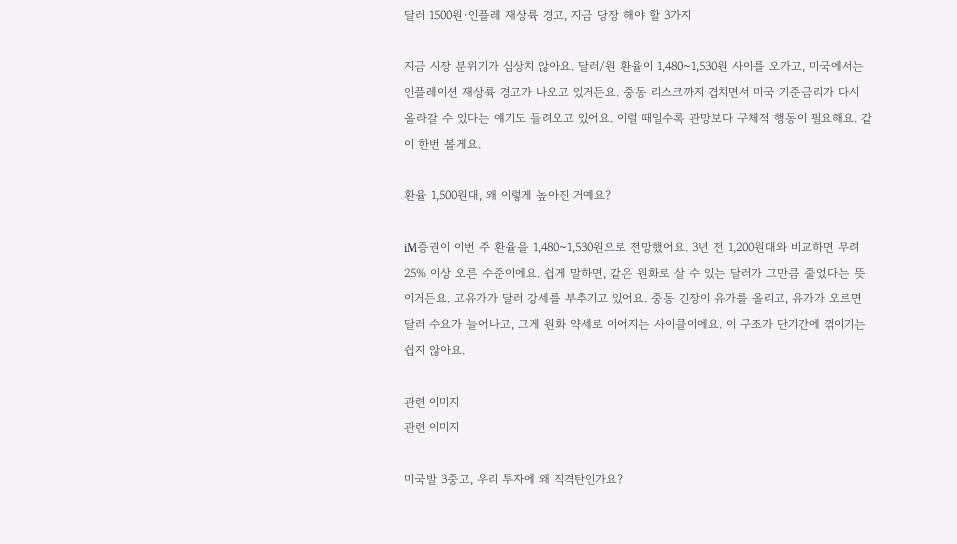달러 1500원·인플레 재상륙 경고, 지금 당장 해야 할 3가지

지금 시장 분위기가 심상치 않아요. 달러/원 환율이 1,480~1,530원 사이를 오가고, 미국에서는 인플레이션 재상륙 경고가 나오고 있거든요. 중동 리스크까지 겹치면서 미국 기준금리가 다시 올라갈 수 있다는 얘기도 들려오고 있어요. 이럴 때일수록 관망보다 구체적 행동이 필요해요. 같이 한번 볼게요.

환율 1,500원대, 왜 이렇게 높아진 거예요?

iM증권이 이번 주 환율을 1,480~1,530원으로 전망했어요. 3년 전 1,200원대와 비교하면 무려 25% 이상 오른 수준이에요. 쉽게 말하면, 같은 원화로 살 수 있는 달러가 그만큼 줄었다는 뜻이거든요. 고유가가 달러 강세를 부추기고 있어요. 중동 긴장이 유가를 올리고, 유가가 오르면 달러 수요가 늘어나고, 그게 원화 약세로 이어지는 사이클이에요. 이 구조가 단기간에 꺾이기는 쉽지 않아요.

관련 이미지
관련 이미지

미국발 3중고, 우리 투자에 왜 직격탄인가요?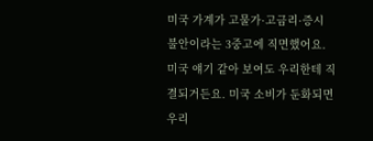미국 가계가 고물가·고금리·증시 불안이라는 3중고에 직면했어요. 미국 얘기 같아 보여도 우리한테 직결되거든요. 미국 소비가 둔화되면 우리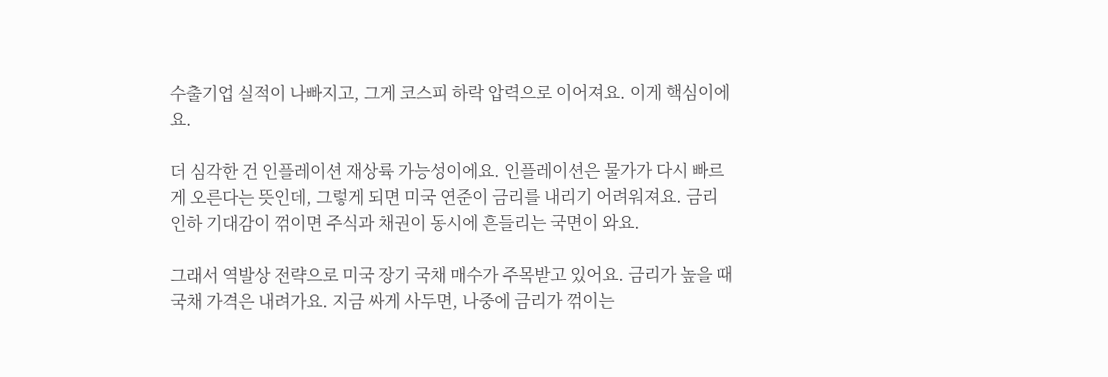수출기업 실적이 나빠지고, 그게 코스피 하락 압력으로 이어져요. 이게 핵심이에요.

더 심각한 건 인플레이션 재상륙 가능성이에요. 인플레이션은 물가가 다시 빠르게 오른다는 뜻인데, 그렇게 되면 미국 연준이 금리를 내리기 어려워져요. 금리 인하 기대감이 꺾이면 주식과 채권이 동시에 흔들리는 국면이 와요.

그래서 역발상 전략으로 미국 장기 국채 매수가 주목받고 있어요. 금리가 높을 때 국채 가격은 내려가요. 지금 싸게 사두면, 나중에 금리가 꺾이는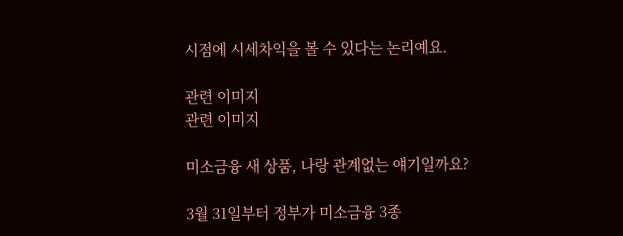시점에 시세차익을 볼 수 있다는 논리예요.

관련 이미지
관련 이미지

미소금융 새 상품, 나랑 관계없는 얘기일까요?

3월 31일부터 정부가 미소금융 3종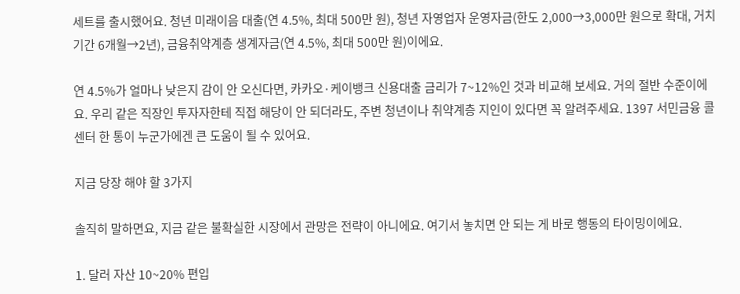세트를 출시했어요. 청년 미래이음 대출(연 4.5%, 최대 500만 원), 청년 자영업자 운영자금(한도 2,000→3,000만 원으로 확대, 거치기간 6개월→2년), 금융취약계층 생계자금(연 4.5%, 최대 500만 원)이에요.

연 4.5%가 얼마나 낮은지 감이 안 오신다면, 카카오·케이뱅크 신용대출 금리가 7~12%인 것과 비교해 보세요. 거의 절반 수준이에요. 우리 같은 직장인 투자자한테 직접 해당이 안 되더라도, 주변 청년이나 취약계층 지인이 있다면 꼭 알려주세요. 1397 서민금융 콜센터 한 통이 누군가에겐 큰 도움이 될 수 있어요.

지금 당장 해야 할 3가지

솔직히 말하면요, 지금 같은 불확실한 시장에서 관망은 전략이 아니에요. 여기서 놓치면 안 되는 게 바로 행동의 타이밍이에요.

1. 달러 자산 10~20% 편입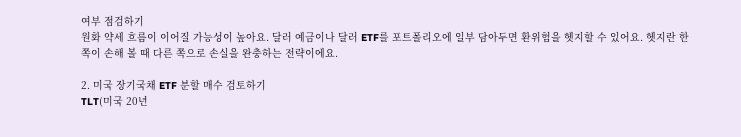여부 점검하기
원화 약세 흐름이 이어질 가능성이 높아요. 달러 예금이나 달러 ETF를 포트폴리오에 일부 담아두면 환위험을 헷지할 수 있어요. 헷지란 한쪽이 손해 볼 때 다른 쪽으로 손실을 완충하는 전략이에요.

2. 미국 장기국채 ETF 분할 매수 검토하기
TLT(미국 20년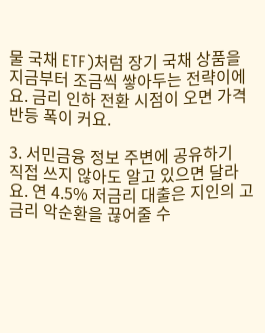물 국채 ETF)처럼 장기 국채 상품을 지금부터 조금씩 쌓아두는 전략이에요. 금리 인하 전환 시점이 오면 가격 반등 폭이 커요.

3. 서민금융 정보 주변에 공유하기
직접 쓰지 않아도 알고 있으면 달라요. 연 4.5% 저금리 대출은 지인의 고금리 악순환을 끊어줄 수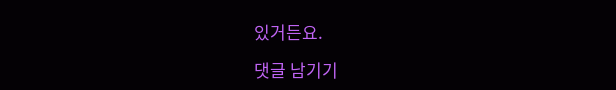있거든요.

댓글 남기기